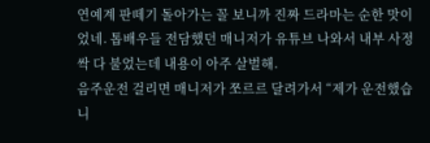연예계 판떼기 돌아가는 꼴 보니까 진짜 드라마는 순한 맛이었네. 톱배우들 전담했던 매니저가 유튜브 나와서 내부 사정 싹 다 불었는데 내용이 아주 살벌해.
음주운전 걸리면 매니저가 쪼르르 달려가서 “제가 운전했습니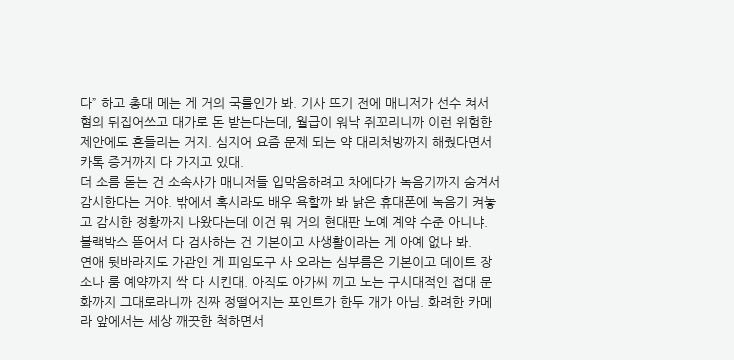다” 하고 총대 메는 게 거의 국룰인가 봐. 기사 뜨기 전에 매니저가 선수 쳐서 혐의 뒤집어쓰고 대가로 돈 받는다는데, 월급이 워낙 쥐꼬리니까 이런 위험한 제안에도 흔들리는 거지. 심지어 요즘 문제 되는 약 대리처방까지 해줬다면서 카톡 증거까지 다 가지고 있대.
더 소름 돋는 건 소속사가 매니저들 입막음하려고 차에다가 녹음기까지 숨겨서 감시한다는 거야. 밖에서 혹시라도 배우 욕할까 봐 낡은 휴대폰에 녹음기 켜놓고 감시한 정황까지 나왔다는데 이건 뭐 거의 현대판 노예 계약 수준 아니냐. 블랙박스 뜯어서 다 검사하는 건 기본이고 사생활이라는 게 아예 없나 봐.
연애 뒷바라지도 가관인 게 피임도구 사 오라는 심부름은 기본이고 데이트 장소나 룸 예약까지 싹 다 시킨대. 아직도 아가씨 끼고 노는 구시대적인 접대 문화까지 그대로라니까 진짜 정떨어지는 포인트가 한두 개가 아님. 화려한 카메라 앞에서는 세상 깨끗한 척하면서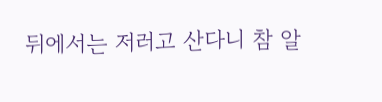뒤에서는 저러고 산다니 참 알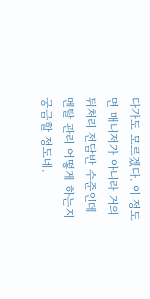다가도 모르겠다. 이 정도면 매니저가 아니라 거의 뒤처리 전담반 수준인데 멘탈 관리 어떻게 하는지 궁금할 정도네.